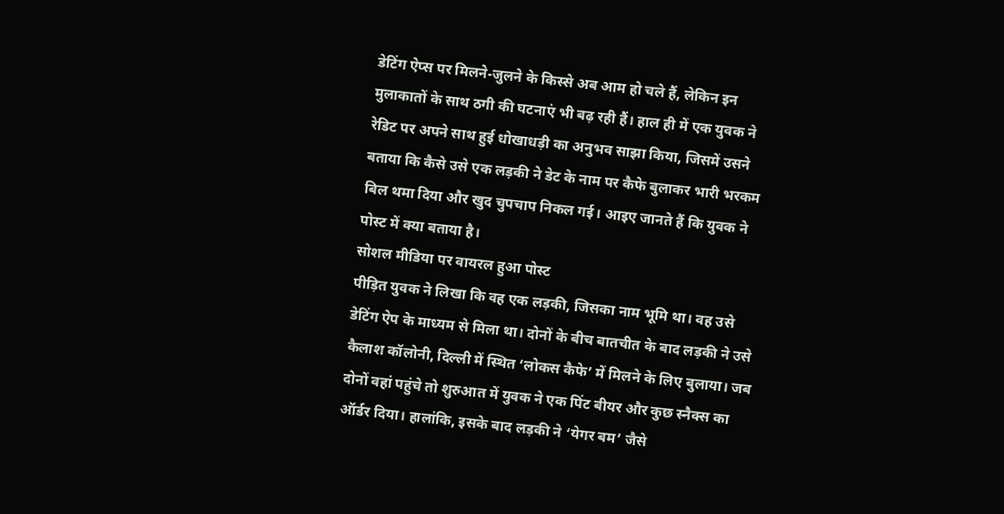डेटिंग ऐप्स पर मिलने-जुलने के किस्से अब आम हो चले हैं, लेकिन इन मुलाकातों के साथ ठगी की घटनाएं भी बढ़ रही हैं। हाल ही में एक युवक ने रेडिट पर अपने साथ हुई धोखाधड़ी का अनुभव साझा किया, जिसमें उसने बताया कि कैसे उसे एक लड़की ने डेट के नाम पर कैफे बुलाकर भारी भरकम बिल थमा दिया और खुद चुपचाप निकल गई। आइए जानते हैं कि युवक ने पोस्ट में क्या बताया है।
सोशल मीडिया पर वायरल हुआ पोस्ट
पीड़ित युवक ने लिखा कि वह एक लड़की, जिसका नाम भूमि था। वह उसे डेटिंग ऐप के माध्यम से मिला था। दोनों के बीच बातचीत के बाद लड़की ने उसे कैलाश कॉलोनी, दिल्ली में स्थित ‘लोकस कैफे’ में मिलने के लिए बुलाया। जब दोनों वहां पहुंचे तो शुरुआत में युवक ने एक पिंट बीयर और कुछ स्नैक्स का ऑर्डर दिया। हालांकि, इसके बाद लड़की ने ‘येगर बम’ जैसे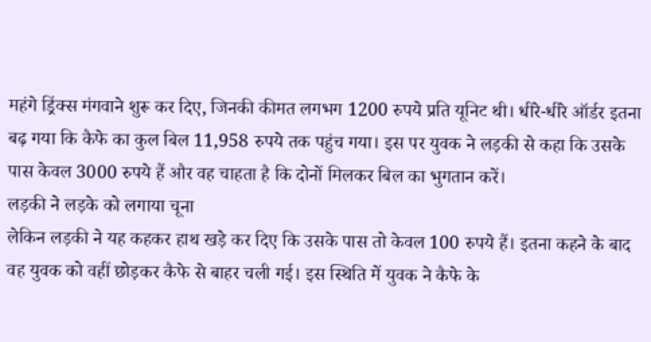महंगे ड्रिंक्स मंगवाने शुरू कर दिए, जिनकी कीमत लगभग 1200 रुपये प्रति यूनिट थी। धीरे-धीरे ऑर्डर इतना बढ़ गया कि कैफे का कुल बिल 11,958 रुपये तक पहुंच गया। इस पर युवक ने लड़की से कहा कि उसके पास केवल 3000 रुपये हैं और वह चाहता है कि दोनों मिलकर बिल का भुगतान करें।
लड़की ने लड़के को लगाया चूना
लेकिन लड़की ने यह कहकर हाथ खड़े कर दिए कि उसके पास तो केवल 100 रुपये हैं। इतना कहने के बाद वह युवक को वहीं छोड़कर कैफे से बाहर चली गई। इस स्थिति में युवक ने कैफे के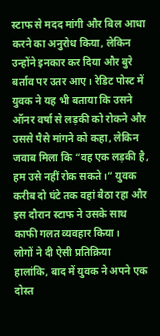स्टाफ से मदद मांगी और बिल आधा करने का अनुरोध किया, लेकिन उन्होंने इनकार कर दिया और बुरे बर्ताव पर उतर आए। रेडिट पोस्ट में युवक ने यह भी बताया कि उसने ऑनर वर्षा से लड़की को रोकने और उससे पैसे मांगने को कहा, लेकिन जवाब मिला कि “वह एक लड़की है, हम उसे नहीं रोक सकते।” युवक करीब दो घंटे तक वहां बैठा रहा और इस दौरान स्टाफ ने उसके साथ काफी गलत व्यवहार किया।
लोगों ने दी ऐसी प्रतिक्रिया
हालांकि, बाद में युवक ने अपने एक दोस्त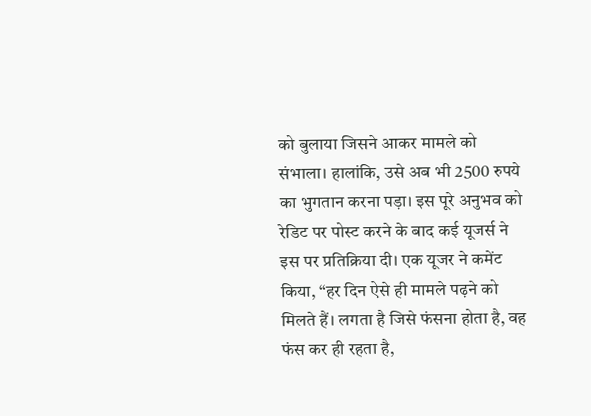को बुलाया जिसने आकर मामले को संभाला। हालांकि, उसे अब भी 2500 रुपये का भुगतान करना पड़ा। इस पूरे अनुभव को रेडिट पर पोस्ट करने के बाद कई यूजर्स ने इस पर प्रतिक्रिया दी। एक यूजर ने कमेंट किया, “हर दिन ऐसे ही मामले पढ़ने को मिलते हैं। लगता है जिसे फंसना होता है, वह फंस कर ही रहता है,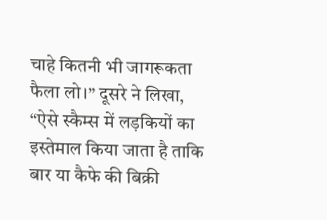चाहे कितनी भी जागरूकता फैला लो।” दूसरे ने लिखा, “ऐसे स्कैम्स में लड़कियों का इस्तेमाल किया जाता है ताकि बार या कैफे की बिक्री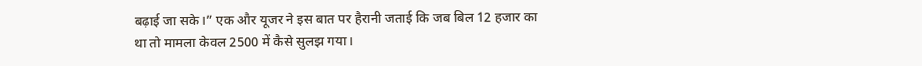बढ़ाई जा सके।” एक और यूजर ने इस बात पर हैरानी जताई कि जब बिल 12 हजार का था तो मामला केवल 2500 में कैसे सुलझ गया।